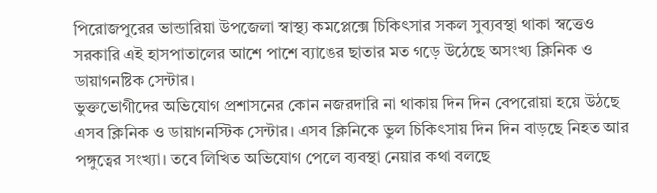পিরোজপুরের ভান্ডারিয়া উপজেলা স্বাস্থ্য কমপ্লেক্সে চিকিৎসার সকল সুব্যবস্থা থাকা স্বত্তেও সরকারি এই হাসপাতালের আশে পাশে ব্যাঙের ছাতার মত গড়ে উঠেছে অসংখ্য ক্লিনিক ও ডায়াগনষ্টিক সেন্টার।
ভুক্তভোগীদের অভিযোগ প্রশাসনের কোন নজরদারি না থাকায় দিন দিন বেপরোয়া হয়ে উঠছে এসব ক্লিনিক ও ডায়াগনস্টিক সেন্টার। এসব ক্লিনিকে ভুল চিকিৎসায় দিন দিন বাড়ছে নিহত আর পঙ্গুত্বের সংখ্যা। তবে লিখিত অভিযোগ পেলে ব্যবস্থা নেয়ার কথা বলছে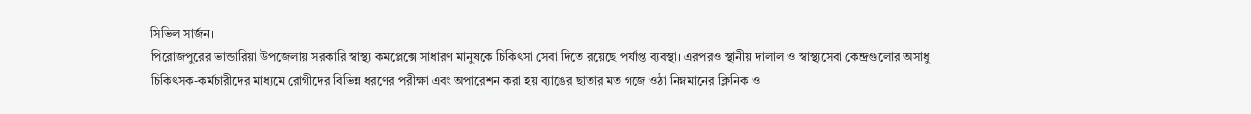সিভিল সার্জন।
পিরোজপুরের ভান্ডারিয়া উপজেলায় সরকারি স্বাস্থ্য কমপ্লেক্সে সাধারণ মানুষকে চিকিৎসা সেবা দিতে রয়েছে পর্যাপ্ত ব্যবস্থা। এরপরও স্থানীয় দালাল ও স্বাস্থ্যসেবা কেন্দ্রগুলোর অসাধু চিকিৎসক-কর্মচারীদের মাধ্যমে রোগীদের বিভিন্ন ধরণের পরীক্ষা এবং অপারেশন করা হয় ব্যাঙের ছাতার মত গজে ওঠা নিম্নমানের ক্লিনিক ও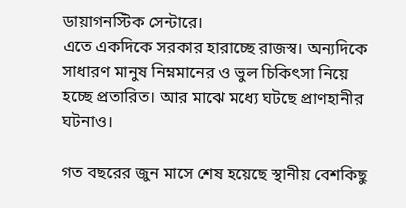ডায়াগনস্টিক সেন্টারে।
এতে একদিকে সরকার হারাচ্ছে রাজস্ব। অন্যদিকে সাধারণ মানুষ নিম্নমানের ও ভুল চিকিৎসা নিয়ে হচ্ছে প্রতারিত। আর মাঝে মধ্যে ঘটছে প্রাণহানীর ঘটনাও।

গত বছরের জুন মাসে শেষ হয়েছে স্থানীয় বেশকিছু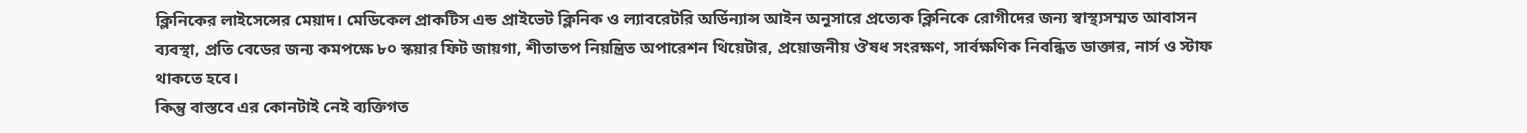ক্লিনিকের লাইসেন্সের মেয়াদ। মেডিকেল প্রাকটিস এন্ড প্রাইভেট ক্লিনিক ও ল্যাবরেটরি অর্ডিন্যান্স আইন অনুসারে প্রত্যেক ক্লিনিকে রোগীদের জন্য স্বাস্থ্যসম্মত আবাসন ব্যবস্থা, প্রতি বেডের জন্য কমপক্ষে ৮০ স্কয়ার ফিট জায়গা, শীতাতপ নিয়ন্ত্রিত অপারেশন থিয়েটার, প্রয়োজনীয় ঔষধ সংরক্ষণ, সার্বক্ষণিক নিবন্ধিত ডাক্তার, নার্স ও স্টাফ থাকতে হবে।
কিন্তু বাস্তবে এর কোনটাই নেই ব্যক্তিগত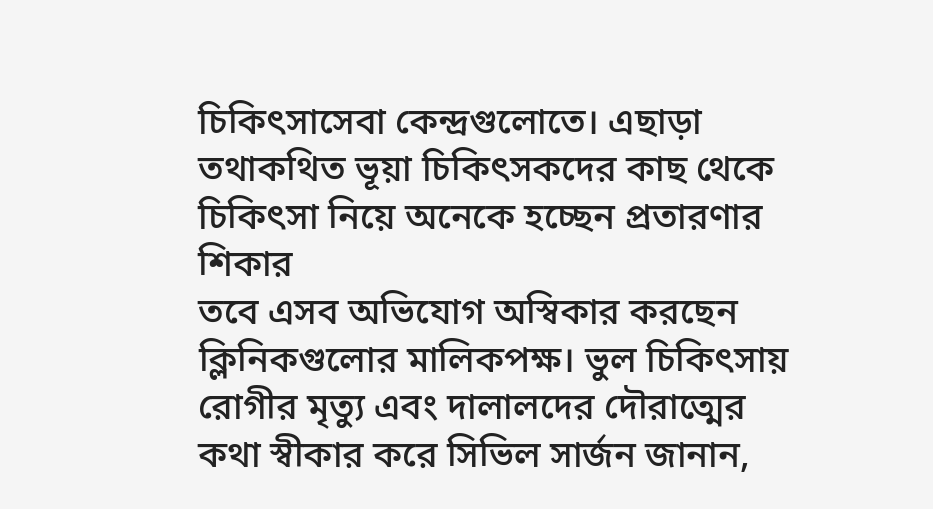চিকিৎসাসেবা কেন্দ্রগুলোতে। এছাড়া তথাকথিত ভূয়া চিকিৎসকদের কাছ থেকে চিকিৎসা নিয়ে অনেকে হচ্ছেন প্রতারণার শিকার
তবে এসব অভিযোগ অস্বিকার করছেন ক্লিনিকগুলোর মালিকপক্ষ। ভুল চিকিৎসায় রোগীর মৃত্যু এবং দালালদের দৌরাত্মের কথা স্বীকার করে সিভিল সার্জন জানান,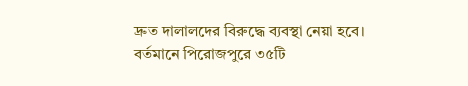দ্রুত দালালদের বিরুদ্ধে ব্যবস্থা নেয়া হবে।
বর্তমানে পিরোজপুরে ৩৫টি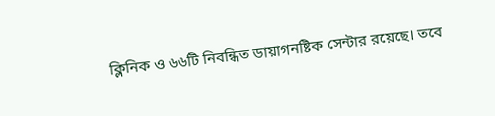ক্লিনিক ও ৬৬টি নিবন্ধিত ডায়াগনষ্টিক সেন্টার রয়েছে। তবে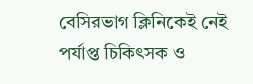বেসিরভাগ ক্লিনিকেই নেই পর্যাপ্ত চিকিৎসক ও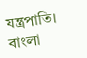যন্ত্রপাতি।
বাংলা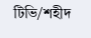টিভি/শহীদ